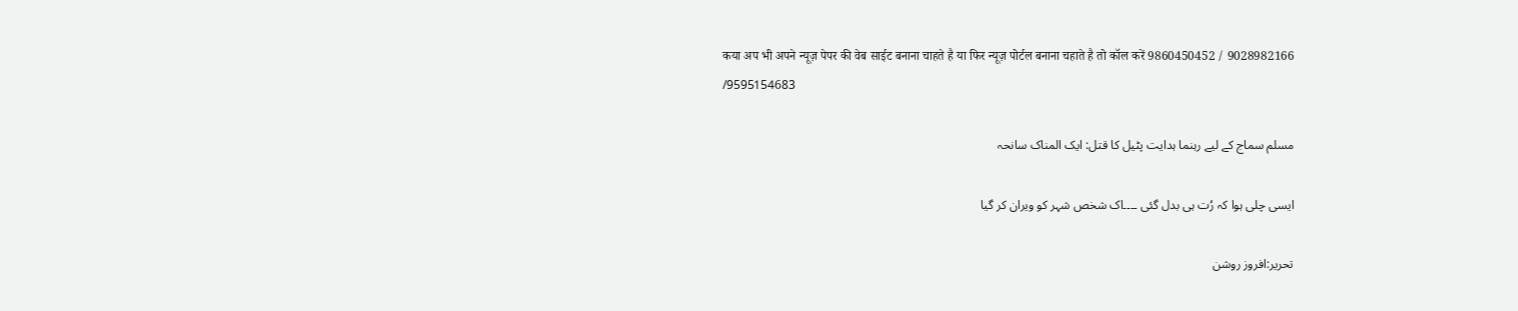कया अप भी अपने न्यूज़ पेपर की वेब साईट बनाना चाहते है या फिर न्यूज़ पोर्टल बनाना चहाते है तो कॉल करें 9860450452 / 9028982166 /9595154683

مسلم سماج کے لیے رہنما ہدایت پٹیل کا قتل: ایک المناک سانحہ

ایسی چلی ہوا کہ رُت ہی بدل گئی ۔۔۔۔اک شخص شہر کو ویران کر گیا

تحریر:افروز روشن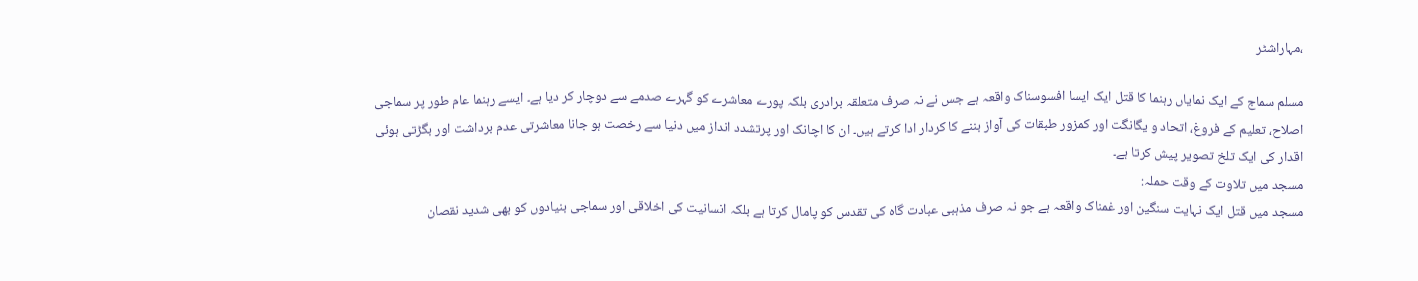،مہاراشٹر

مسلم سماج کے ایک نمایاں رہنما کا قتل ایک ایسا افسوسناک واقعہ ہے جس نے نہ صرف متعلقہ برادری بلکہ پورے معاشرے کو گہرے صدمے سے دوچار کر دیا ہے۔ ایسے رہنما عام طور پر سماجی اصلاح، تعلیم کے فروغ، اتحاد و یگانگت اور کمزور طبقات کی آواز بننے کا کردار ادا کرتے ہیں۔ ان کا اچانک اور پرتشدد انداز میں دنیا سے رخصت ہو جانا معاشرتی عدم برداشت اور بگڑتی ہوئی اقدار کی ایک تلخ تصویر پیش کرتا ہے۔
مسجد میں تلاوت کے وقت حملہ:
مسجد میں قتل ایک نہایت سنگین اور غمناک واقعہ ہے جو نہ صرف مذہبی عبادت گاہ کی تقدس کو پامال کرتا ہے بلکہ انسانیت کی اخلاقی اور سماجی بنیادوں کو بھی شدید نقصان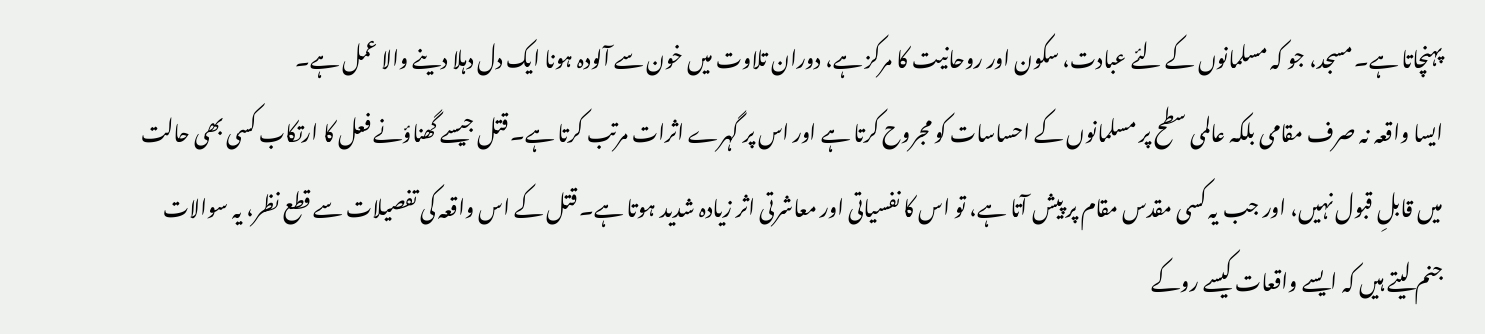پہنچاتا ہے۔ مسجد، جو کہ مسلمانوں کے لئے عبادت، سکون اور روحانیت کا مرکز ہے، دوران تلاوت میں خون سے آلودہ ہونا ایک دل دہلا دینے والا عمل ہے۔
ایسا واقعہ نہ صرف مقامی بلکہ عالمی سطح پر مسلمانوں کے احساسات کو مجروح کرتا ہے اور اس پر گہرے اثرات مرتب کرتا ہے۔ قتل جیسے گھناؤنے فعل کا ارتکاب کسی بھی حالت میں قابلِ قبول نہیں، اور جب یہ کسی مقدس مقام پر پیش آتا ہے، تو اس کا نفسیاتی اور معاشرتی اثر زیادہ شدید ہوتا ہے۔ قتل کے اس واقعہ کی تفصیلات سے قطع نظر، یہ سوالات جنم لیتے ہیں کہ ایسے واقعات کیسے روکے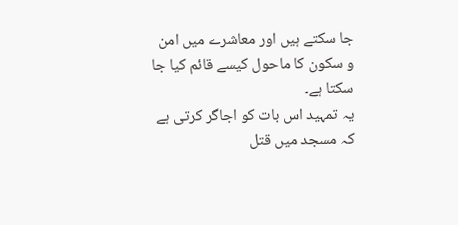جا سکتے ہیں اور معاشرے میں امن و سکون کا ماحول کیسے قائم کیا جا سکتا ہے۔
یہ تمہید اس بات کو اجاگر کرتی ہے کہ مسجد میں قتل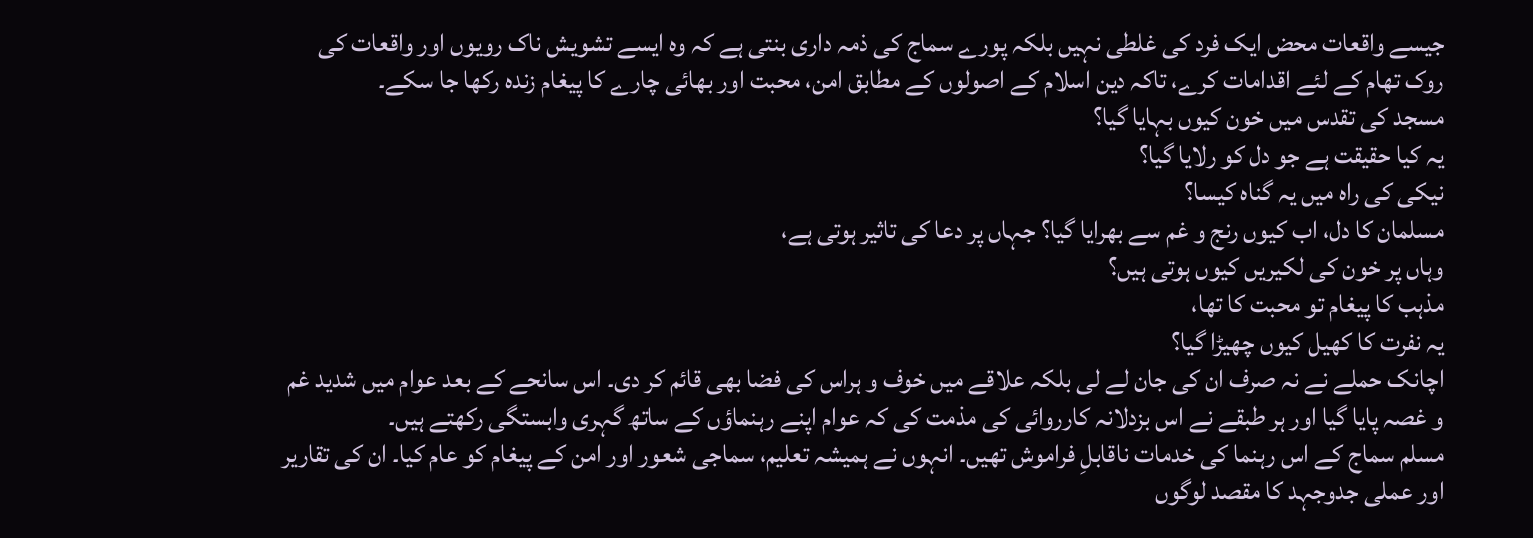جیسے واقعات محض ایک فرد کی غلطی نہیں بلکہ پورے سماج کی ذمہ داری بنتی ہے کہ وہ ایسے تشویش ناک رویوں اور واقعات کی روک تھام کے لئے اقدامات کرے، تاکہ دین اسلام کے اصولوں کے مطابق امن، محبت اور بھائی چارے کا پیغام زندہ رکھا جا سکے۔
مسجد کی تقدس میں خون کیوں بہایا گیا؟
یہ کیا حقیقت ہے جو دل کو رلایا گیا؟
نیکی کی راہ میں یہ گناہ کیسا؟
مسلمان کا دل، اب کیوں رنج و غم سے بھرایا گیا؟ جہاں پر دعا کی تاثیر ہوتی ہے،
وہاں پر خون کی لکیریں کیوں ہوتی ہیں؟
مذہب کا پیغام تو محبت کا تھا،
یہ نفرت کا کھیل کیوں چھیڑا گیا؟
اچانک حملے نے نہ صرف ان کی جان لے لی بلکہ علاقے میں خوف و ہراس کی فضا بھی قائم کر دی۔ اس سانحے کے بعد عوام میں شدید غم و غصہ پایا گیا اور ہر طبقے نے اس بزدلانہ کارروائی کی مذمت کی کہ عوام اپنے رہنماؤں کے ساتھ گہری وابستگی رکھتے ہیں۔
مسلم سماج کے اس رہنما کی خدمات ناقابلِ فراموش تھیں۔ انہوں نے ہمیشہ تعلیم، سماجی شعور اور امن کے پیغام کو عام کیا۔ ان کی تقاریر اور عملی جدوجہد کا مقصد لوگوں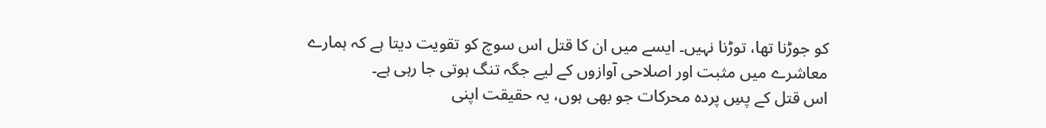کو جوڑنا تھا، توڑنا نہیں۔ ایسے میں ان کا قتل اس سوچ کو تقویت دیتا ہے کہ ہمارے معاشرے میں مثبت اور اصلاحی آوازوں کے لیے جگہ تنگ ہوتی جا رہی ہے۔
اس قتل کے پسِ پردہ محرکات جو بھی ہوں، یہ حقیقت اپنی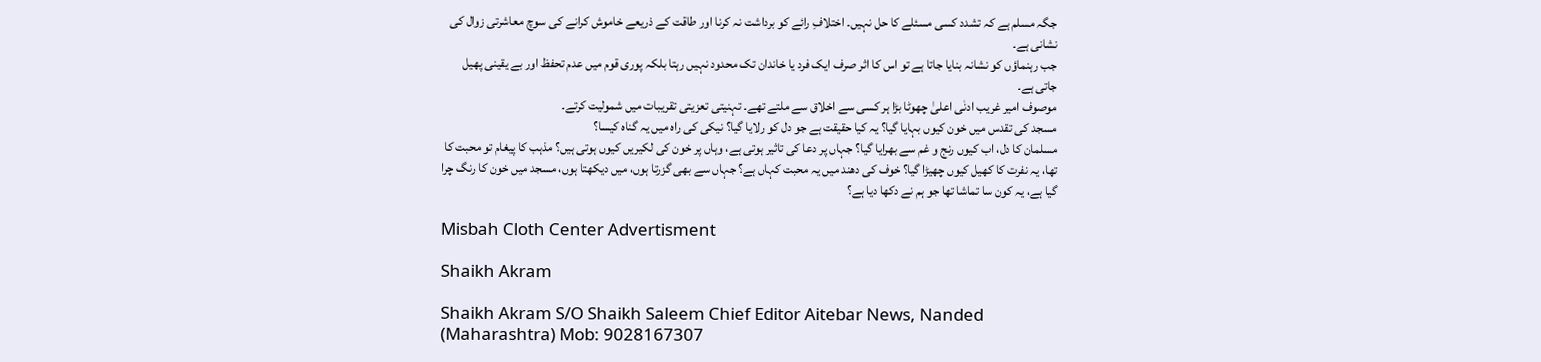جگہ مسلم ہے کہ تشدد کسی مسئلے کا حل نہیں۔ اختلافِ رائے کو برداشت نہ کرنا اور طاقت کے ذریعے خاموش کرانے کی سوچ معاشرتی زوال کی نشانی ہے۔
جب رہنماؤں کو نشانہ بنایا جاتا ہے تو اس کا اثر صرف ایک فرد یا خاندان تک محدود نہیں رہتا بلکہ پوری قوم میں عدم تحفظ اور بے یقینی پھیل جاتی ہے۔
موصوف امیر غریب ادنٰی اعلیٰ چھوٹا بڑا ہر کسی سے اخلاق سے ملتے تھے۔ تہنیتی تعزیتی تقریبات میں شمولیت کرتے۔
مسجد کی تقدس میں خون کیوں بہایا گیا؟ یہ کیا حقیقت ہے جو دل کو رلایا گیا؟ نیکی کی راہ میں یہ گناہ کیسا؟
مسلمان کا دل، اب کیوں رنج و غم سے بھرایا گیا؟ جہاں پر دعا کی تاثیر ہوتی ہے، وہاں پر خون کی لکیریں کیوں ہوتی ہیں؟ مذہب کا پیغام تو محبت کا تھا، یہ نفرت کا کھیل کیوں چھیڑا گیا؟ خوف کی دھند میں یہ محبت کہاں ہے؟ جہاں سے بھی گزرتا ہوں، میں دیکھتا ہوں، مسجد میں خون کا رنگ چرا گیا ہے، یہ کون سا تماشا تھا جو ہم نے دکھا دیا ہے؟

Misbah Cloth Center Advertisment

Shaikh Akram

Shaikh Akram S/O Shaikh Saleem Chief Editor Aitebar News, Nanded (Maharashtra) Mob: 9028167307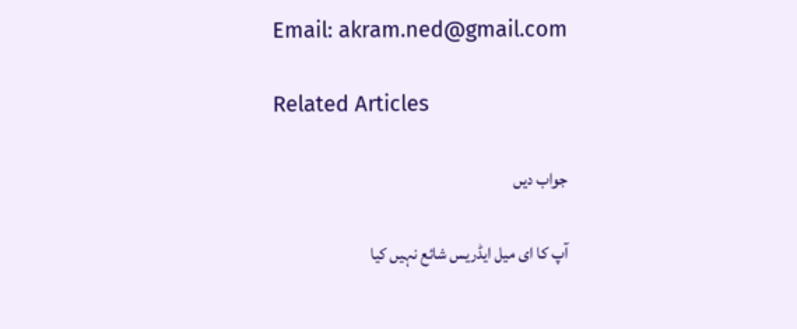Email: akram.ned@gmail.com

Related Articles

جواب دیں

آپ کا ای میل ایڈریس شائع نہیں کیا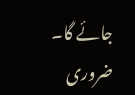جائے گا۔ ضروری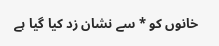خانوں کو * سے نشان زد کیا گیا ہے